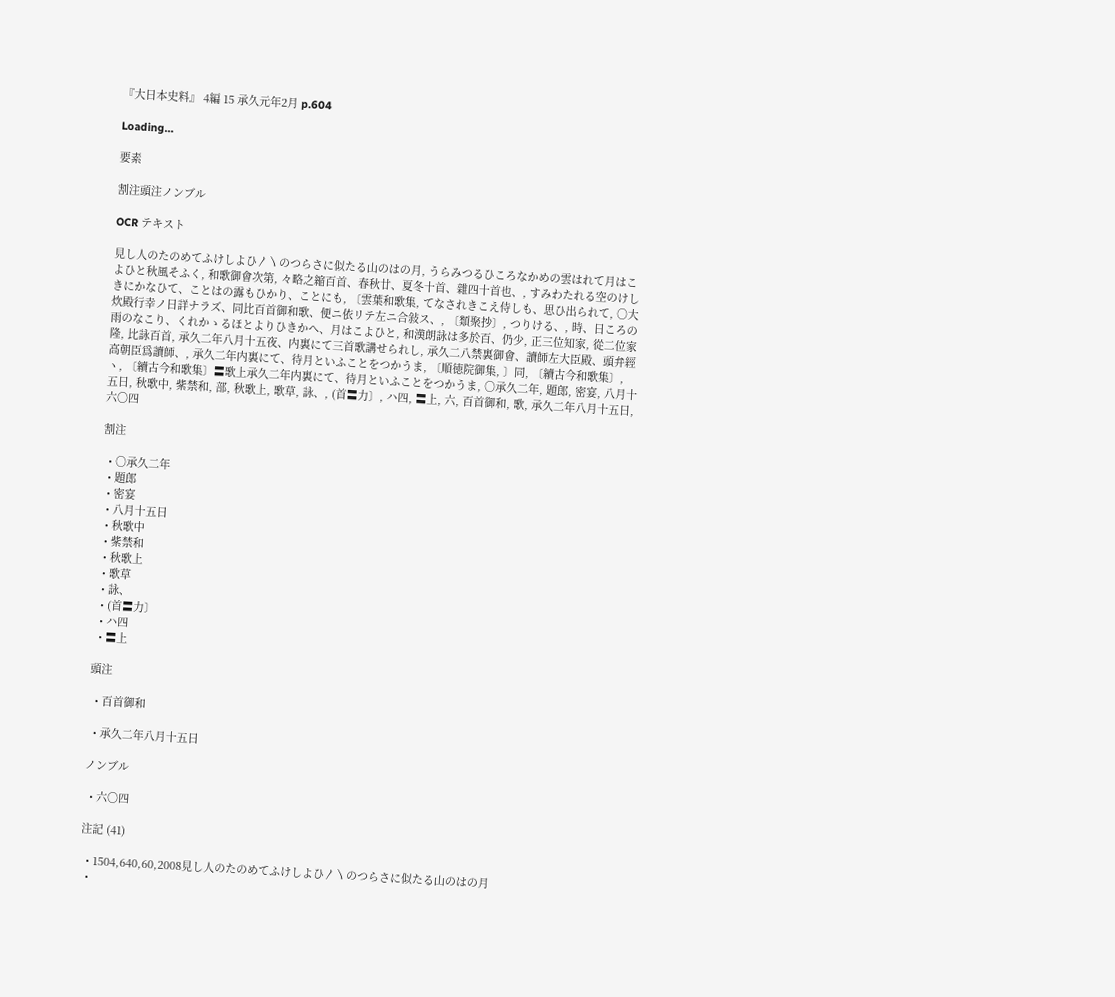『大日本史料』 4編 15 承久元年2月 p.604

Loading…

要素

割注頭注ノンブル

OCR テキスト

見し人のたのめてふけしよひ〳〵のつらさに似たる山のはの月, うらみつるひころなかめの雲はれて月はこよひと秋風そふく, 和歌御會次第, 々略之縮百首、春秋廿、夏冬十首、雜四十首也、, すみわたれる空のけしきにかなひて、ことはの露もひかり、ことにも, 〔雲葉和歌集, てなされきこえ侍しも、思ひ出られて, ○大炊殿行幸ノ日詳ナラズ、同比百首御和歌、便ニ依リテ左ニ合敍ス、, 〔類聚抄〕, つりける、, 時、日ころの雨のなこり、くれかゝるほとよりひきかへ、月はこよひと, 和漢朗詠は多於百、仍少, 正三位知家, 從二位家隆, 比詠百首, 承久二年八月十五夜、内裏にて三首歌講せられし, 承久二八禁裏御會、讀師左大臣殿、頭弁經高朝臣爲讀師、, 承久二年内裏にて、待月といふことをつかうま, 〔順徳院御集, 〕同, 〔續古今和歌集〕, ヽ, 〔續古今和歌集〕〓歌上承久二年内裏にて、待月といふことをつかうま, ○承久二年, 題郎, 密宴, 八月十五日, 秋歌中, 紫禁和, 部, 秋歌上, 歌草, 詠、, (首〓力〕, ハ四, 〓上, 六, 百首御和, 歌, 承久二年八月十五日, 六〇四

割注

  • ○承久二年
  • 題郎
  • 密宴
  • 八月十五日
  • 秋歌中
  • 紫禁和
  • 秋歌上
  • 歌草
  • 詠、
  • (首〓力〕
  • ハ四
  • 〓上

頭注

  • 百首御和

  • 承久二年八月十五日

ノンブル

  • 六〇四

注記 (41)

  • 1504,640,60,2008見し人のたのめてふけしよひ〳〵のつらさに似たる山のはの月
  •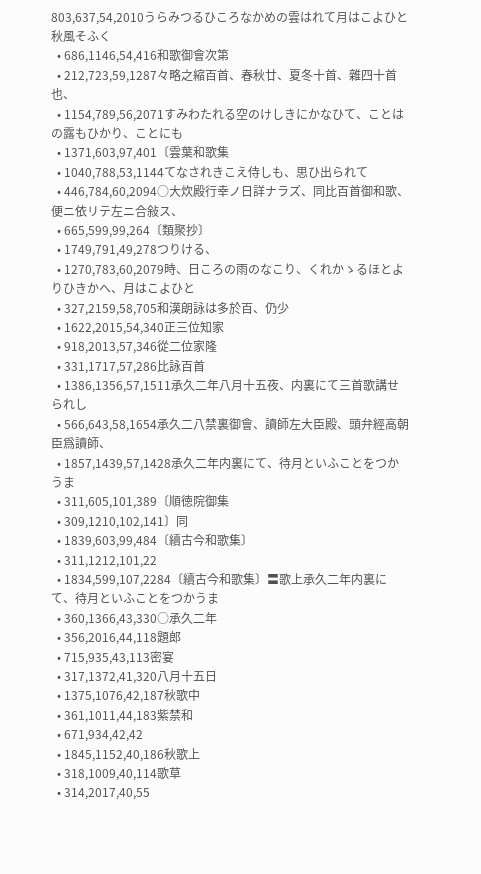803,637,54,2010うらみつるひころなかめの雲はれて月はこよひと秋風そふく
  • 686,1146,54,416和歌御會次第
  • 212,723,59,1287々略之縮百首、春秋廿、夏冬十首、雜四十首也、
  • 1154,789,56,2071すみわたれる空のけしきにかなひて、ことはの露もひかり、ことにも
  • 1371,603,97,401〔雲葉和歌集
  • 1040,788,53,1144てなされきこえ侍しも、思ひ出られて
  • 446,784,60,2094○大炊殿行幸ノ日詳ナラズ、同比百首御和歌、便ニ依リテ左ニ合敍ス、
  • 665,599,99,264〔類聚抄〕
  • 1749,791,49,278つりける、
  • 1270,783,60,2079時、日ころの雨のなこり、くれかゝるほとよりひきかへ、月はこよひと
  • 327,2159,58,705和漢朗詠は多於百、仍少
  • 1622,2015,54,340正三位知家
  • 918,2013,57,346從二位家隆
  • 331,1717,57,286比詠百首
  • 1386,1356,57,1511承久二年八月十五夜、内裏にて三首歌講せられし
  • 566,643,58,1654承久二八禁裏御會、讀師左大臣殿、頭弁經高朝臣爲讀師、
  • 1857,1439,57,1428承久二年内裏にて、待月といふことをつかうま
  • 311,605,101,389〔順徳院御集
  • 309,1210,102,141〕同
  • 1839,603,99,484〔續古今和歌集〕
  • 311,1212,101,22
  • 1834,599,107,2284〔續古今和歌集〕〓歌上承久二年内裏にて、待月といふことをつかうま
  • 360,1366,43,330○承久二年
  • 356,2016,44,118題郎
  • 715,935,43,113密宴
  • 317,1372,41,320八月十五日
  • 1375,1076,42,187秋歌中
  • 361,1011,44,183紫禁和
  • 671,934,42,42
  • 1845,1152,40,186秋歌上
  • 318,1009,40,114歌草
  • 314,2017,40,55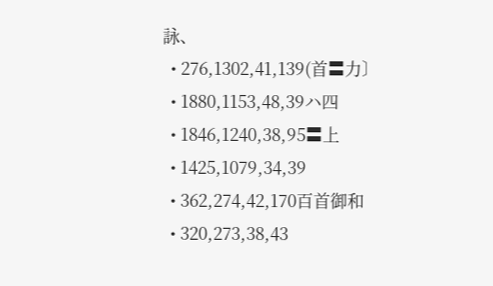詠、
  • 276,1302,41,139(首〓力〕
  • 1880,1153,48,39ハ四
  • 1846,1240,38,95〓上
  • 1425,1079,34,39
  • 362,274,42,170百首御和
  • 320,273,38,43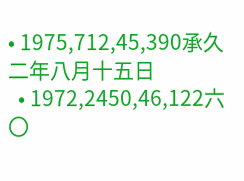• 1975,712,45,390承久二年八月十五日
  • 1972,2450,46,122六〇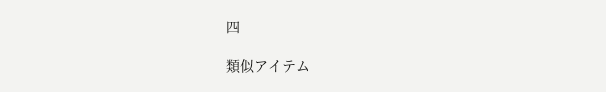四

類似アイテム